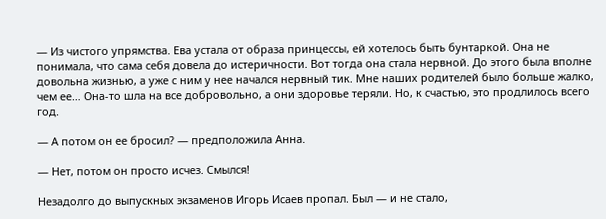— Из чистого упрямства. Ева устала от образа принцессы, ей хотелось быть бунтаркой. Она не понимала, что сама себя довела до истеричности. Вот тогда она стала нервной. До этого была вполне довольна жизнью, а уже с ним у нее начался нервный тик. Мне наших родителей было больше жалко, чем ее… Она-то шла на все добровольно, а они здоровье теряли. Но, к счастью, это продлилось всего год.

— А потом он ее бросил? — предположила Анна.

— Нет, потом он просто исчез. Смылся!

Незадолго до выпускных экзаменов Игорь Исаев пропал. Был — и не стало,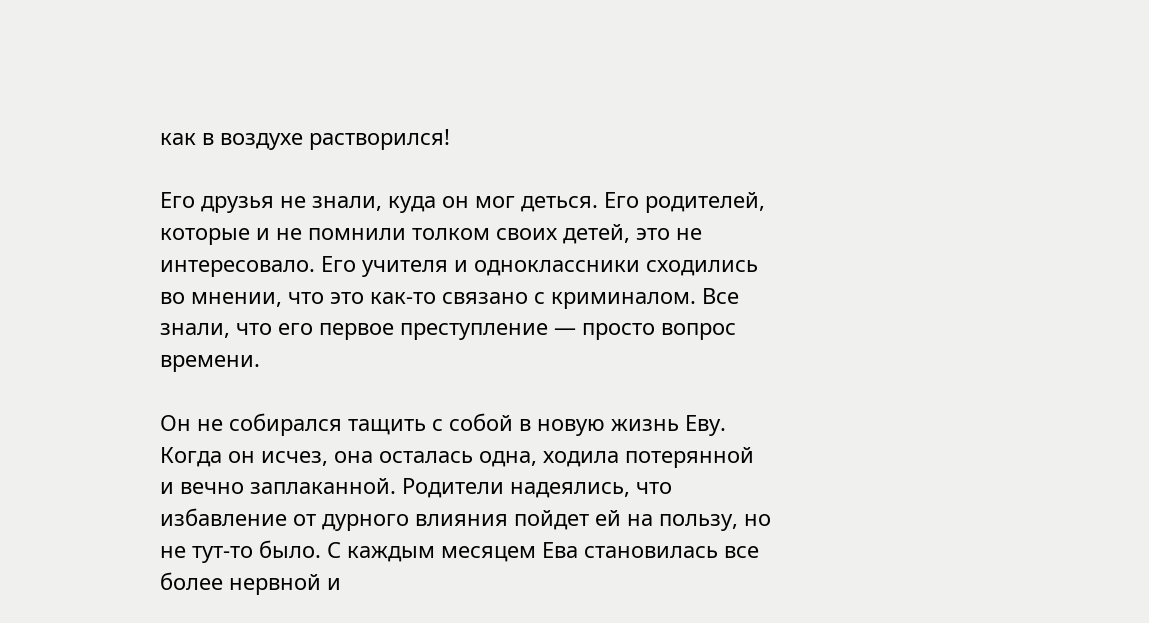как в воздухе растворился!

Его друзья не знали, куда он мог деться. Его родителей, которые и не помнили толком своих детей, это не интересовало. Его учителя и одноклассники сходились во мнении, что это как-то связано с криминалом. Все знали, что его первое преступление — просто вопрос времени.

Он не собирался тащить с собой в новую жизнь Еву. Когда он исчез, она осталась одна, ходила потерянной и вечно заплаканной. Родители надеялись, что избавление от дурного влияния пойдет ей на пользу, но не тут-то было. С каждым месяцем Ева становилась все более нервной и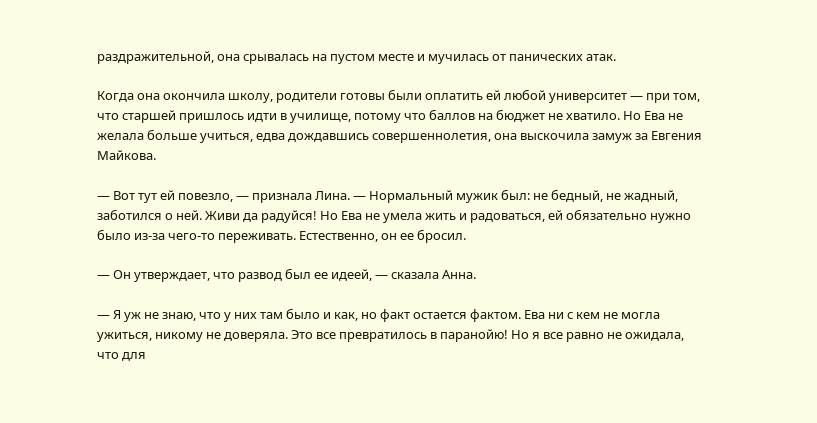раздражительной, она срывалась на пустом месте и мучилась от панических атак.

Когда она окончила школу, родители готовы были оплатить ей любой университет — при том, что старшей пришлось идти в училище, потому что баллов на бюджет не хватило. Но Ева не желала больше учиться, едва дождавшись совершеннолетия, она выскочила замуж за Евгения Майкова.

— Вот тут ей повезло, — признала Лина. — Нормальный мужик был: не бедный, не жадный, заботился о ней. Живи да радуйся! Но Ева не умела жить и радоваться, ей обязательно нужно было из-за чего-то переживать. Естественно, он ее бросил.

— Он утверждает, что развод был ее идеей, — сказала Анна.

— Я уж не знаю, что у них там было и как, но факт остается фактом. Ева ни с кем не могла ужиться, никому не доверяла. Это все превратилось в паранойю! Но я все равно не ожидала, что для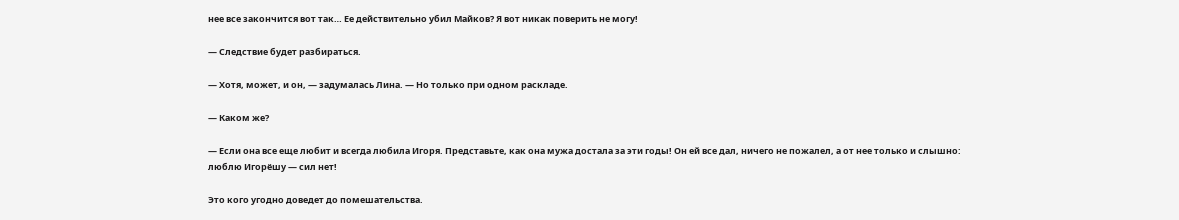нее все закончится вот так… Ее действительно убил Майков? Я вот никак поверить не могу!

— Следствие будет разбираться.

— Хотя, может, и он, — задумалась Лина. — Но только при одном раскладе.

— Каком же?

— Если она все еще любит и всегда любила Игоря. Представьте, как она мужа достала за эти годы! Он ей все дал, ничего не пожалел, а от нее только и слышно: люблю Игорёшу — сил нет!

Это кого угодно доведет до помешательства.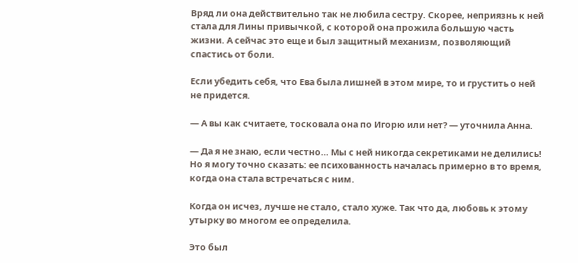Вряд ли она действительно так не любила сестру. Скорее, неприязнь к ней стала для Лины привычкой, с которой она прожила большую часть жизни. А сейчас это еще и был защитный механизм, позволяющий спастись от боли.

Если убедить себя, что Ева была лишней в этом мире, то и грустить о ней не придется.

— А вы как считаете, тосковала она по Игорю или нет? — уточнила Анна.

— Да я не знаю, если честно… Мы с ней никогда секретиками не делились! Но я могу точно сказать: ее психованность началась примерно в то время, когда она стала встречаться с ним.

Когда он исчез, лучше не стало, стало хуже. Так что да, любовь к этому утырку во многом ее определила.

Это был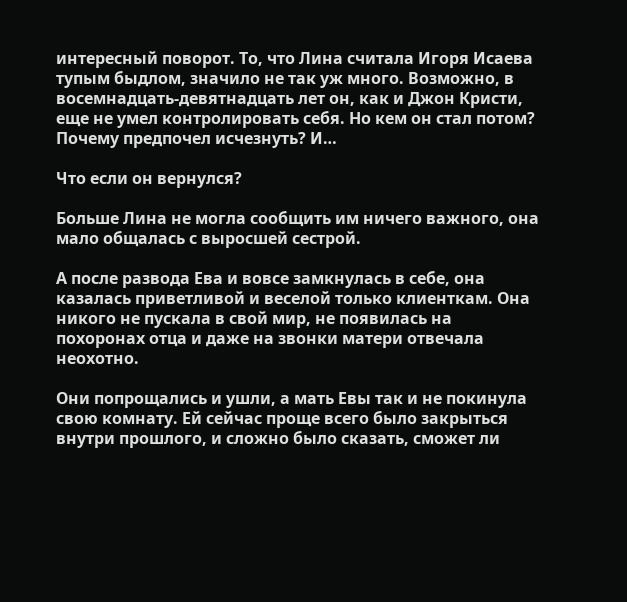интересный поворот. То, что Лина считала Игоря Исаева тупым быдлом, значило не так уж много. Возможно, в восемнадцать-девятнадцать лет он, как и Джон Кристи, еще не умел контролировать себя. Но кем он стал потом? Почему предпочел исчезнуть? И…

Что если он вернулся?

Больше Лина не могла сообщить им ничего важного, она мало общалась с выросшей сестрой.

А после развода Ева и вовсе замкнулась в себе, она казалась приветливой и веселой только клиенткам. Она никого не пускала в свой мир, не появилась на похоронах отца и даже на звонки матери отвечала неохотно.

Они попрощались и ушли, а мать Евы так и не покинула свою комнату. Ей сейчас проще всего было закрыться внутри прошлого, и сложно было сказать, сможет ли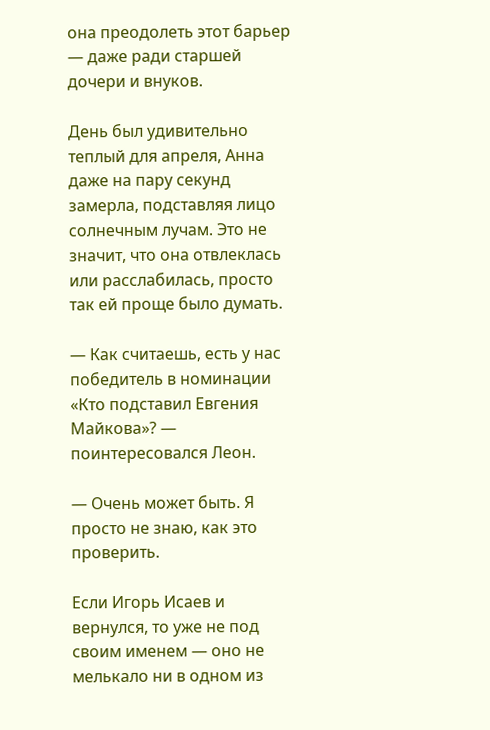она преодолеть этот барьер — даже ради старшей дочери и внуков.

День был удивительно теплый для апреля, Анна даже на пару секунд замерла, подставляя лицо солнечным лучам. Это не значит, что она отвлеклась или расслабилась, просто так ей проще было думать.

— Как считаешь, есть у нас победитель в номинации «Кто подставил Евгения Майкова»? — поинтересовался Леон.

— Очень может быть. Я просто не знаю, как это проверить.

Если Игорь Исаев и вернулся, то уже не под своим именем — оно не мелькало ни в одном из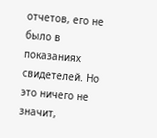отчетов, его не было в показаниях свидетелей. Но это ничего не значит,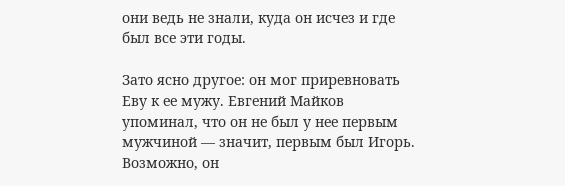они ведь не знали, куда он исчез и где был все эти годы.

Зато ясно другое: он мог приревновать Еву к ее мужу. Евгений Майков упоминал, что он не был у нее первым мужчиной — значит, первым был Игорь. Возможно, он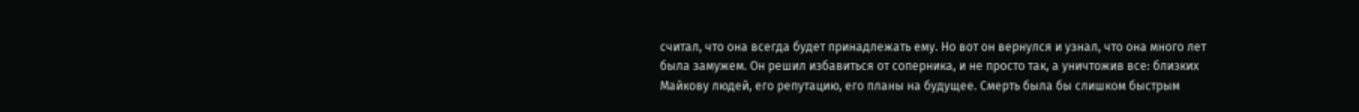считал, что она всегда будет принадлежать ему. Но вот он вернулся и узнал, что она много лет была замужем. Он решил избавиться от соперника, и не просто так, а уничтожив все: близких Майкову людей, его репутацию, его планы на будущее. Смерть была бы слишком быстрым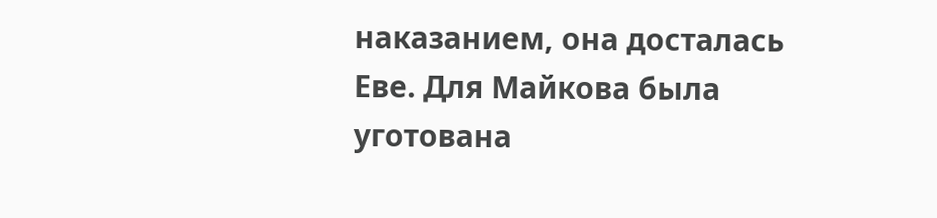наказанием, она досталась Еве. Для Майкова была уготована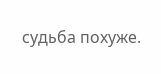судьба похуже.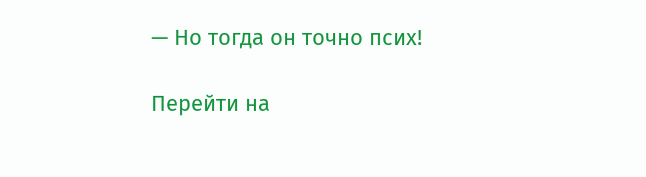— Но тогда он точно псих!

Перейти на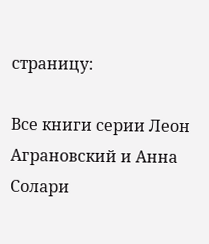страницу:

Все книги серии Леон Аграновский и Анна Солари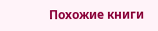Похожие книги